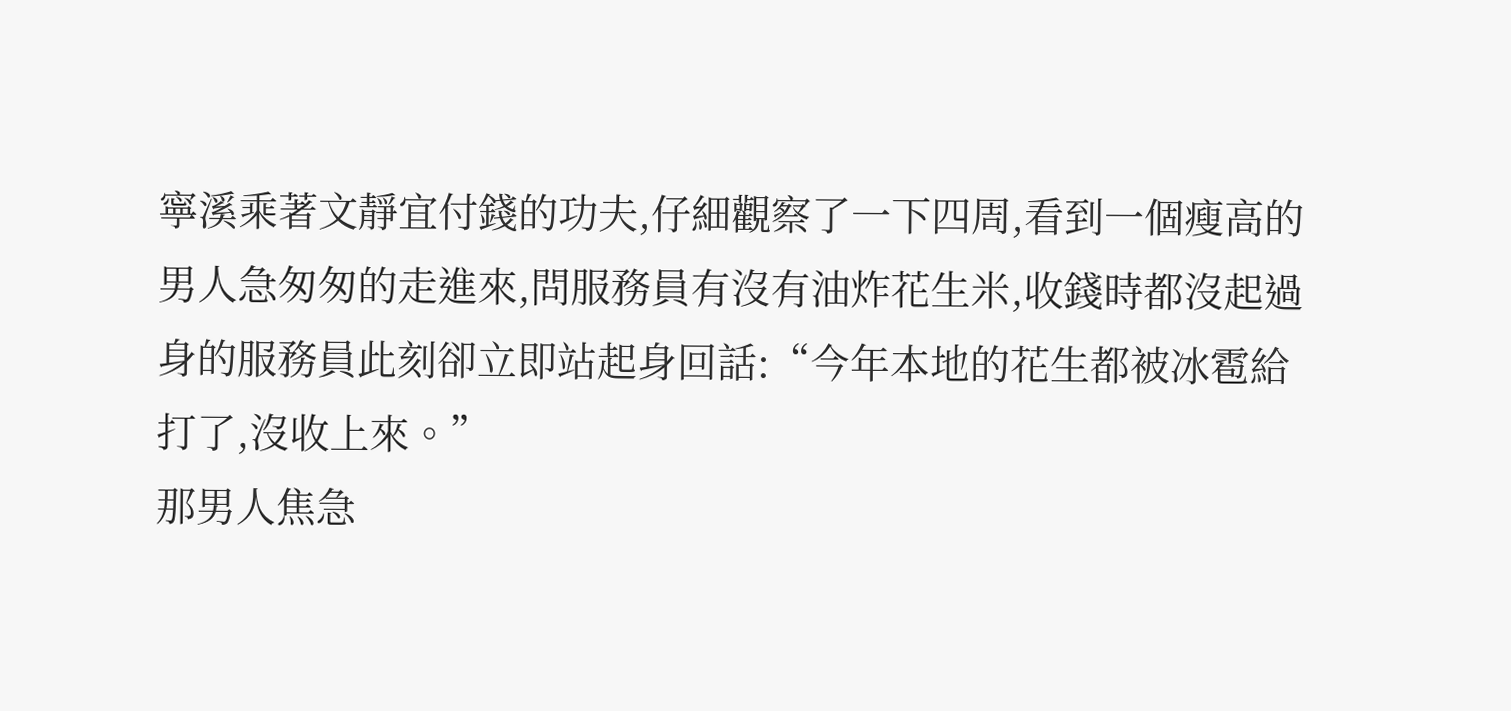寧溪乘著文靜宜付錢的功夫,仔細觀察了一下四周,看到一個瘦高的男人急匆匆的走進來,問服務員有沒有油炸花生米,收錢時都沒起過身的服務員此刻卻立即站起身回話:“今年本地的花生都被冰雹給打了,沒收上來。”
那男人焦急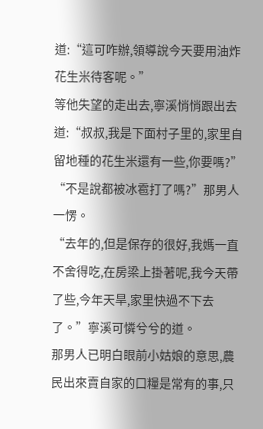道:“這可咋辦,領導說今天要用油炸花生米待客呢。”
等他失望的走出去,寧溪悄悄跟出去道:“叔叔,我是下面村子里的,家里自留地種的花生米還有一些,你要嗎?”
“不是說都被冰雹打了嗎?”那男人一愣。
“去年的,但是保存的很好,我媽一直不舍得吃,在房梁上掛著呢,我今天帶了些,今年天旱,家里快過不下去了。”寧溪可憐兮兮的道。
那男人已明白眼前小姑娘的意思,農民出來賣自家的口糧是常有的事,只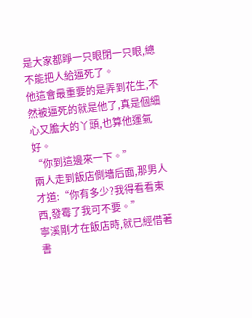是大家都睜一只眼閉一只眼,總不能把人給逼死了。
他這會最重要的是弄到花生,不然被逼死的就是他了,真是個細心又膽大的丫頭,也算他運氣好。
“你到這邊來一下。”
兩人走到飯店側墻后面,那男人才道:“你有多少?我得看看東西,發霉了我可不要。”
寧溪剛才在飯店時,就已經借著書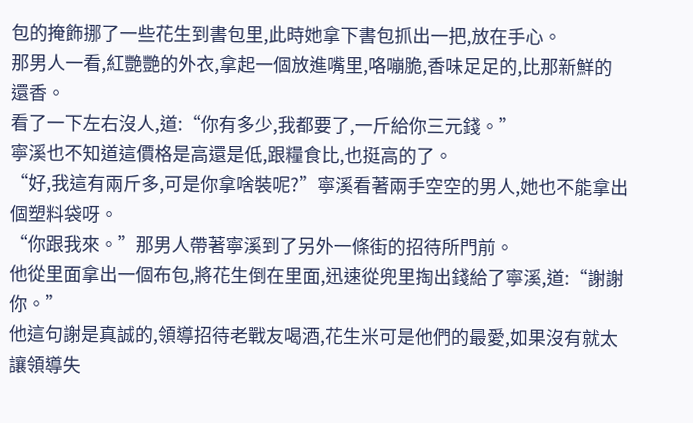包的掩飾挪了一些花生到書包里,此時她拿下書包抓出一把,放在手心。
那男人一看,紅艷艷的外衣,拿起一個放進嘴里,咯嘣脆,香味足足的,比那新鮮的還香。
看了一下左右沒人,道:“你有多少,我都要了,一斤給你三元錢。”
寧溪也不知道這價格是高還是低,跟糧食比,也挺高的了。
“好,我這有兩斤多,可是你拿啥裝呢?”寧溪看著兩手空空的男人,她也不能拿出個塑料袋呀。
“你跟我來。”那男人帶著寧溪到了另外一條街的招待所門前。
他從里面拿出一個布包,將花生倒在里面,迅速從兜里掏出錢給了寧溪,道:“謝謝你。”
他這句謝是真誠的,領導招待老戰友喝酒,花生米可是他們的最愛,如果沒有就太讓領導失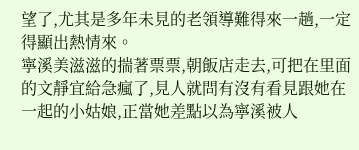望了,尤其是多年未見的老領導難得來一趟,一定得顯出熱情來。
寧溪美滋滋的揣著票票,朝飯店走去,可把在里面的文靜宜給急瘋了,見人就問有沒有看見跟她在一起的小姑娘,正當她差點以為寧溪被人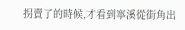拐賣了的時候,才看到寧溪從街角出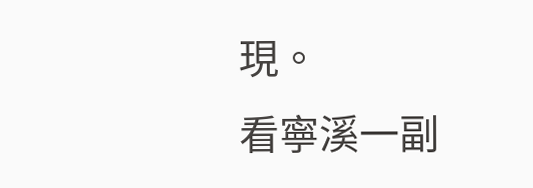現。
看寧溪一副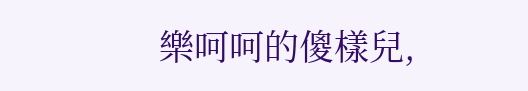樂呵呵的傻樣兒,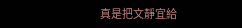真是把文靜宜給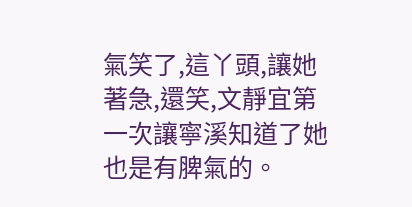氣笑了,這丫頭,讓她著急,還笑,文靜宜第一次讓寧溪知道了她也是有脾氣的。